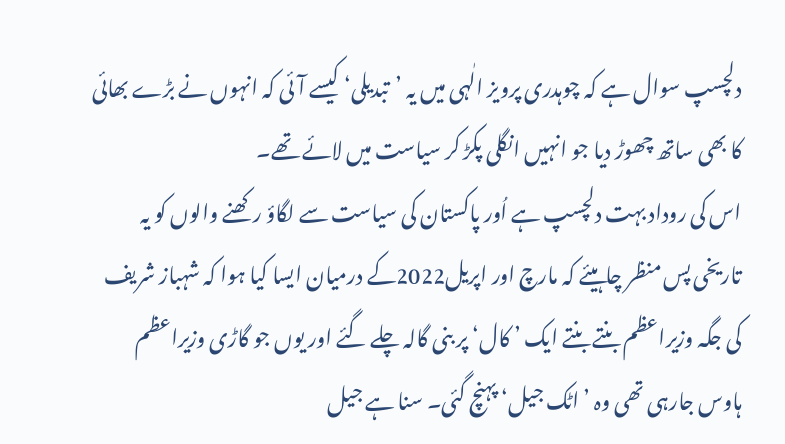دلچسپ سوال ہے کہ چوہدری پرویز الٰہی میں یہ ’تبدیلی‘ کیسے آئی کہ انہوں نے بڑے بھائی کا بھی ساتھ چھوڑ دیا جو انہیں انگلی پکڑ کر سیاست میں لائے تھے۔
اس کی روداد بہت دلچسپ ہے اُور پاکستان کی سیاست سے لگاؤ رکھنے والوں کو یہ تاریخی پس منظر چاہیئے کہ مارچ اور اپریل2022کے درمیان ایسا کیا ہوا کہ شہباز شریف کی جگہ وزیراعظم بنتے بنتے ایک ’ کال‘ پر بنی گالہ چلے گئے اور یوں جو گاڑی وزیراعظم ہاوس جارہی تھی وہ ’ اٹک جیل‘ پہنچ گئی۔ سنا ہے جیل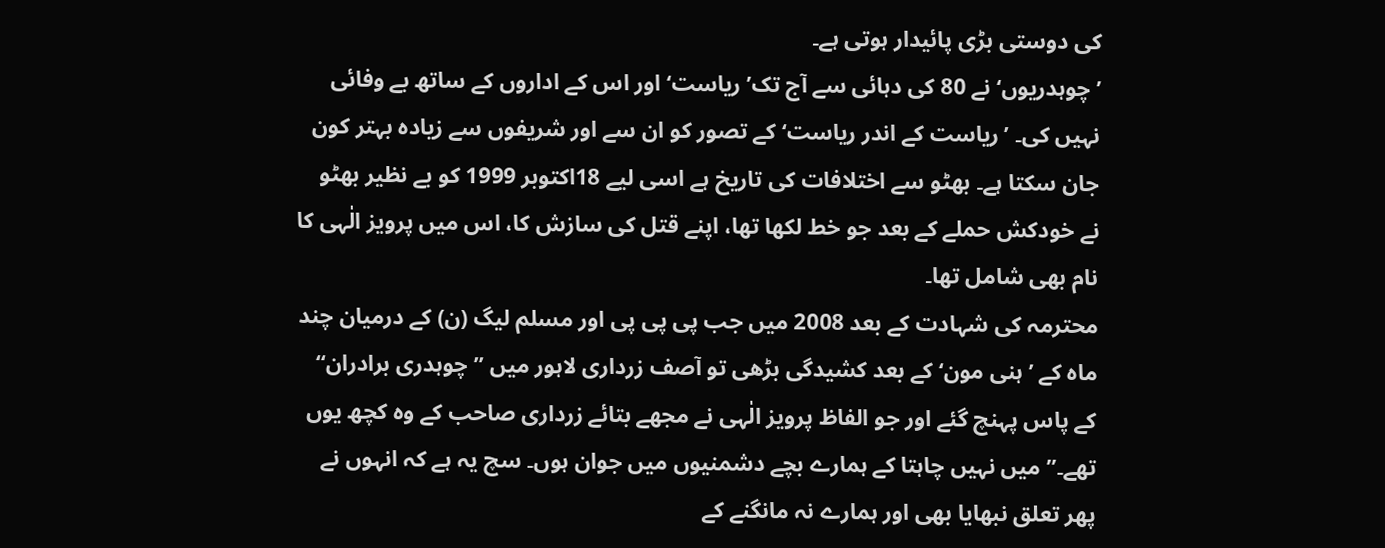کی دوستی بڑی پائیدار ہوتی ہے۔
’ چوہدریوں‘ نے 80 کی دہائی سے آج تک’ ریاست‘ اور اس کے اداروں کے ساتھ بے وفائی نہیں کی۔ ’ریاست کے اندر ریاست‘ کے تصور کو ان سے اور شریفوں سے زیادہ بہتر کون جان سکتا ہے۔ بھٹو سے اختلافات کی تاریخ ہے اسی لیے 18اکتوبر 1999 کو بے نظیر بھٹو نے خودکش حملے کے بعد جو خط لکھا تھا، اپنے قتل کی سازش کا، اس میں پرویز الٰہی کا نام بھی شامل تھا۔
محترمہ کی شہادت کے بعد 2008 میں جب پی پی پی اور مسلم لیگ (ن) کے درمیان چند ماہ کے ’ ہنی مون‘ کے بعد کشیدگی بڑھی تو آصف زرداری لاہور میں ’’چوہدری برادران‘‘ کے پاس پہنچ گئے اور جو الفاظ پرویز الٰہی نے مجھے بتائے زرداری صاحب کے وہ کچھ یوں تھے۔’’ میں نہیں چاہتا کے ہمارے بچے دشمنیوں میں جوان ہوں۔ سچ یہ ہے کہ انہوں نے پھر تعلق نبھایا بھی اور ہمارے نہ مانگنے کے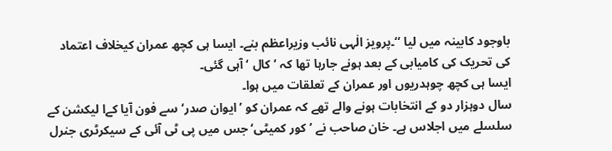باوجود کابینہ میں لیا ‘‘۔پرویز الٰہی نائب وزیراعظم بنے۔ ایسا ہی کچھ عمران کیخلاف اعتماد کی تحریک کی کامیابی کے بعد ہونے جارہا تھا کہ ’ کال ‘ آہی گئی۔
ایسا ہی کچھ چوہدریوں اور عمران کے تعلقات میں ہوا۔
سال دوہزار دو کے انتخابات ہونے والے تھے کہ عمران کو ’ ایوان صدر‘ سے فون آیا کےا لیکشن کے سلسلے میں اجلاس ہے۔ خان صاحب نے ’ کور کمیٹی‘ جس میں پی ٹی آئی کے سیکرٹری جنرل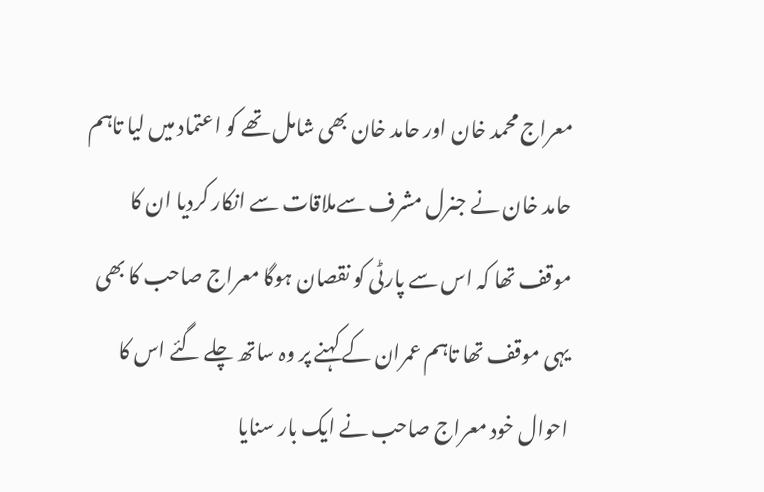معراج محمد خان اور حامد خان بھی شامل تھے کو اعتماد میں لیا تاہم حامد خان نے جنرل مشرف سےملاقات سے انکار کردیا ان کا موقف تھا کہ اس سے پارٹی کو نقصان ہوگا معراج صاحب کا بھی یہی موقف تھا تاہم عمران کے کہنے پر وہ ساتھ چلے گئے اس کا احوال خود معراج صاحب نے ایک بار سنایا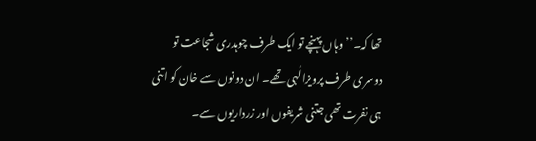تھا کہ۔’’ وہاں پہنچے تو ایک طرف چوہدری شجاعت تو دوسری طرف پرویزالٰہی تھے۔ ان دونوں سے خان کو اتنی ہی نفرت تھی جتنی شریفوں اور زرداریوں سے۔